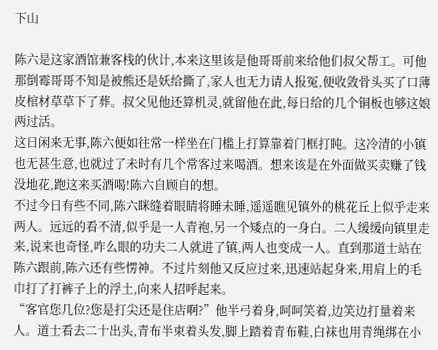下山

陈六是这家酒馆兼客栈的伙计,本来这里该是他哥哥前来给他们叔父帮工。可他那倒霉哥哥不知是被熊还是妖给撕了,家人也无力请人报冤,便收敛骨头买了口薄皮棺材草草下了葬。叔父见他还算机灵,就留他在此,每日给的几个铜板也够这娘两过活。
这日闲来无事,陈六便如往常一样坐在门槛上打算靠着门框打盹。这冷清的小镇也无甚生意,也就过了未时有几个常客过来喝酒。想来该是在外面做买卖赚了钱没地花,跑这来买酒喝!陈六自顾自的想。
不过今日有些不同,陈六眯缝着眼睛将睡未睡,遥遥瞧见镇外的桃花丘上似乎走来两人。远远的看不清,似乎是一人青袍,另一个矮点的一身白。二人缓缓向镇里走来,说来也奇怪,咋么眼的功夫二人就进了镇,两人也变成一人。直到那道士站在陈六跟前,陈六还有些愣神。不过片刻他又反应过来,迅速站起身来,用肩上的毛巾打了打裤子上的浮土,向来人招呼起来。
“客官您几位?您是打尖还是住店啊?”他半弓着身,呵呵笑着,边笑边打量着来人。道士看去二十出头,青布半束着头发,脚上踏着青布鞋,白袜也用青绳绑在小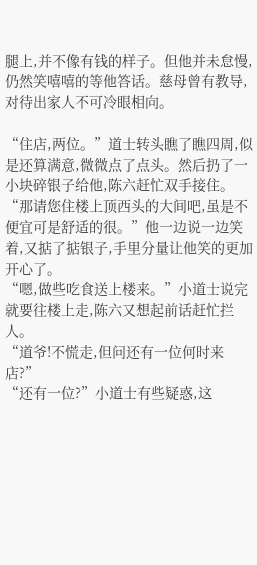腿上,并不像有钱的样子。但他并未怠慢,仍然笑嘻嘻的等他答话。慈母曾有教导,对待出家人不可冷眼相向。

“住店,两位。”道士转头瞧了瞧四周,似是还算满意,微微点了点头。然后扔了一小块碎银子给他,陈六赶忙双手接住。
“那请您住楼上顶西头的大间吧,虽是不便宜可是舒适的很。”他一边说一边笑着,又掂了掂银子,手里分量让他笑的更加开心了。
“嗯,做些吃食送上楼来。”小道士说完就要往楼上走,陈六又想起前话赶忙拦人。
“道爷!不慌走,但问还有一位何时来店?”
“还有一位?”小道士有些疑惑,这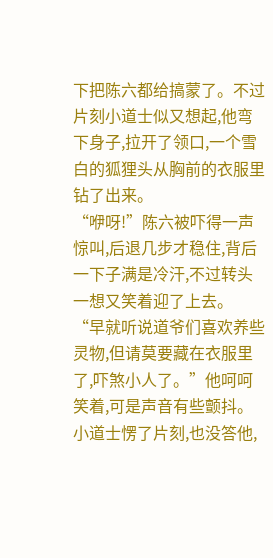下把陈六都给搞蒙了。不过片刻小道士似又想起,他弯下身子,拉开了领口,一个雪白的狐狸头从胸前的衣服里钻了出来。
“咿呀!”陈六被吓得一声惊叫,后退几步才稳住,背后一下子满是冷汗,不过转头一想又笑着迎了上去。
“早就听说道爷们喜欢养些灵物,但请莫要藏在衣服里了,吓煞小人了。”他呵呵笑着,可是声音有些颤抖。
小道士愣了片刻,也没答他,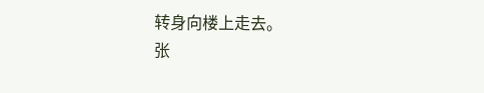转身向楼上走去。
张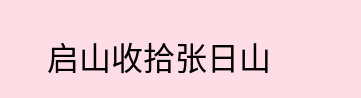启山收拾张日山